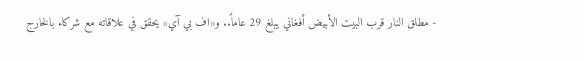- مطلق النار قرب البيت الأبيض أفغاني يبلغ 29 عاماً.. و«اف بي آي» يحقق في علاقاته مع شركاء بالخارج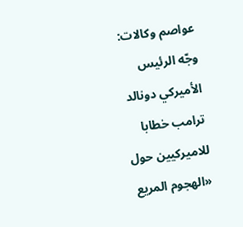عواصم وكالات: وجّه الرئيس الأميركي دونالد ترامب خطابا للاميركيين حول «الهجوم المريع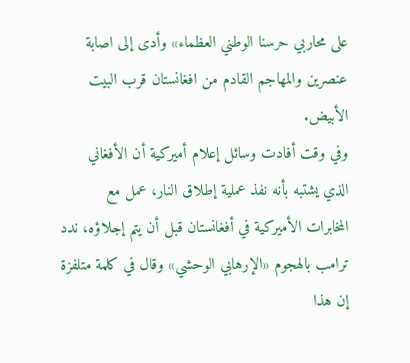على محاربي حرسنا الوطني العظماء» وأدى إلى اصابة عنصرين والمهاجم القادم من افغانستان قرب البيت الأبيض.
وفي وقت أفادت وسائل إعلام أميركية أن الأفغاني الذي يشتبه بأنه نفذ عملية إطلاق النار، عمل مع المخابرات الأميركية في أفغانستان قبل أن يتم إجلاؤه، ندد ترامب بالهجوم «الإرهابي الوحشي» وقال في كلمة متلفزة إن هذا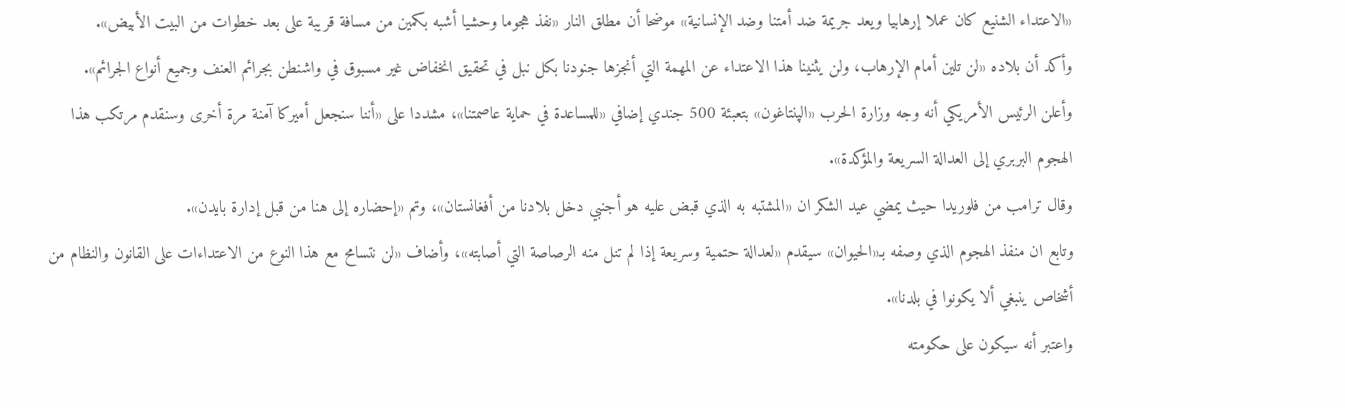«الاعتداء الشنيع كان عملا إرهابيا ويعد جريمة ضد أمتنا وضد الإنسانية» موضحا أن مطلق النار «نفذ هجوما وحشيا أشبه بكمين من مسافة قريبة على بعد خطوات من البيت الأبيض».
وأكد أن بلاده «لن تلين أمام الإرهاب، ولن يثنينا هذا الاعتداء عن المهمة التي أنجزها جنودنا بكل نبل في تحقيق انخفاض غير مسبوق في واشنطن بجرائم العنف وجميع أنواع الجرائم».
وأعلن الرئيس الأمريكي أنه وجه وزارة الحرب «الپنتاغون» بتعبئة 500 جندي إضافي «للمساعدة في حماية عاصمتنا»، مشددا على «أننا سنجعل أميركا آمنة مرة أخرى وسنقدم مرتكب هذا الهجوم البربري إلى العدالة السريعة والمؤكدة».
وقال ترامب من فلوريدا حيث يمضي عيد الشكر ان «المشتبه به الذي قبض عليه هو أجنبي دخل بلادنا من أفغانستان»، وتم «إحضاره إلى هنا من قبل إدارة بايدن».
وتابع ان منفذ الهجوم الذي وصفه بـ«الحيوان» سيقدم «لعدالة حتمية وسريعة إذا لم تنل منه الرصاصة التي أصابته»، وأضاف «لن نتسامح مع هذا النوع من الاعتداءات على القانون والنظام من أشخاص ينبغي ألا يكونوا في بلدنا».
واعتبر أنه سيكون على حكومته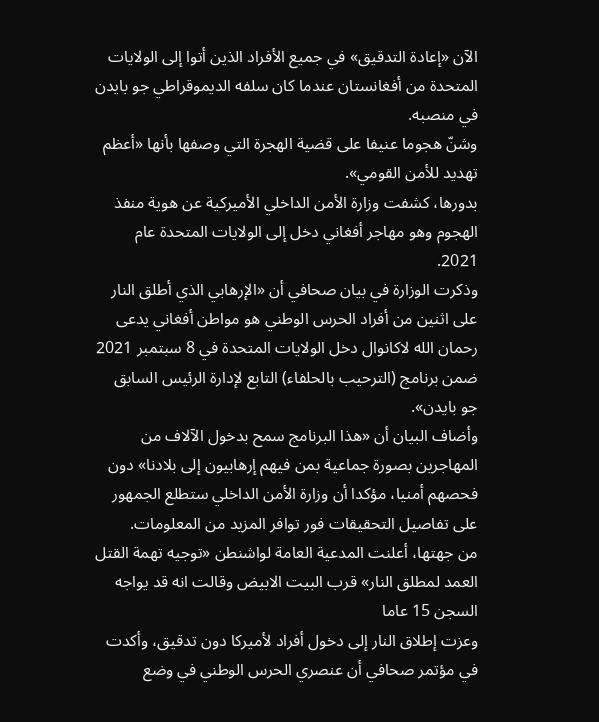الآن «إعادة التدقيق» في جميع الأفراد الذين أتوا إلى الولايات المتحدة من أفغانستان عندما كان سلفه الديموقراطي جو بايدن في منصبه.
وشنّ هجوما عنيفا على قضية الهجرة التي وصفها بأنها «أعظم تهديد للأمن القومي».
بدورها، كشفت وزارة الأمن الداخلي الأميركية عن هوية منفذ الهجوم وهو مهاجر أفغاني دخل إلى الولايات المتحدة عام 2021.
وذكرت الوزارة في بيان صحافي أن «الإرهابي الذي أطلق النار على اثنين من أفراد الحرس الوطني هو مواطن أفغاني يدعى رحمان الله لاكانوال دخل الولايات المتحدة في 8 سبتمبر 2021 ضمن برنامج (الترحيب بالحلفاء) التابع لإدارة الرئيس السابق جو بايدن».
وأضاف البيان أن «هذا البرنامج سمح بدخول الآلاف من المهاجرين بصورة جماعية بمن فيهم إرهابيون إلى بلادنا» دون فحصهم أمنيا، مؤكدا أن وزارة الأمن الداخلي ستطلع الجمهور على تفاصيل التحقيقات فور توافر المزيد من المعلومات.
من جهتها، أعلنت المدعية العامة لواشنطن «توجيه تهمة القتل العمد لمطلق النار» قرب البيت الابيض وقالت انه قد يواجه السجن 15 عاما
وعزت إطلاق النار إلى دخول أفراد لأميركا دون تدقيق، وأكدت في مؤتمر صحافي أن عنصري الحرس الوطني في وضع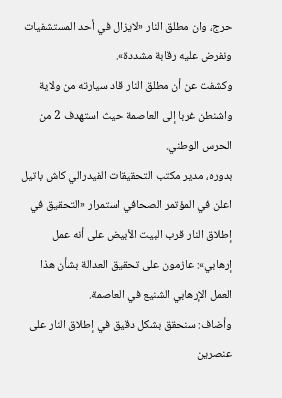حرج، وان مطلق النار «لايزال في أحد المستشفيات ونفرض عليه رقابة مشددة».
وكشفت عن أن مطلق النار قاد سيارته من ولاية واشنطن غربا إلى العاصمة حيث استهدف 2 من الحرس الوطني.
بدوره، مدير مكتب التحقيقات الفيدرالي كاش باتيل اعلن في المؤتمر الصحافي استمرار «التحقيق في إطلاق النار قرب البيت الأبيض على أنه عمل إرهابي»: عازمون على تحقيق العدالة بشأن هذا العمل الإرهابي الشنيع في العاصمة.
وأضاف: سنحقق بشكل دقيق في إطلاق النار على عنصرين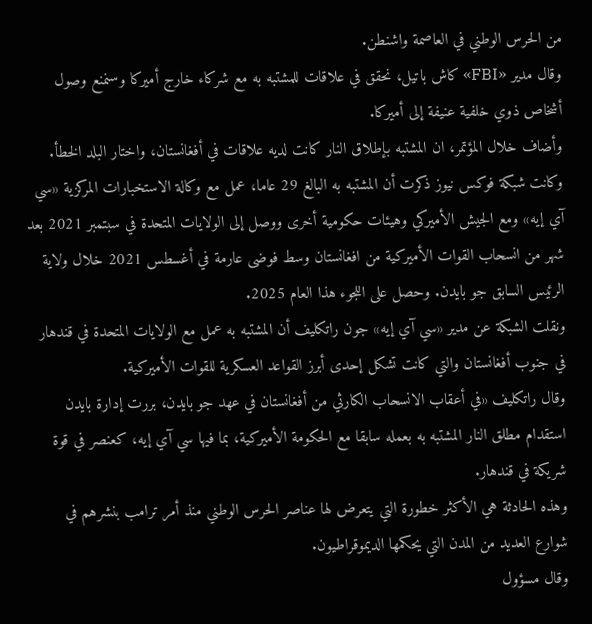من الحرس الوطني في العاصمة واشنطن.
وقال مدير «FBI» كاش باتيل، نحقق في علاقات للمشتبه به مع شركاء خارج أميركا وسنمنع وصول أشخاص ذوي خلفية عنيفة إلى أميركا.
وأضاف خلال المؤتمر، ان المشتبه بإطلاق النار كانت لديه علاقات في أفغانستان، واختار البلد الخطأ.
وكانت شبكة فوكس نيوز ذكرت أن المشتبه به البالغ 29 عاما، عمل مع وكالة الاستخبارات المركزية «سي آي إيه» ومع الجيش الأميركي وهيئات حكومية أخرى ووصل إلى الولايات المتحدة في سبتمبر 2021 بعد شهر من انسحاب القوات الأميركية من افغانستان وسط فوضى عارمة في أغسطس 2021 خلال ولاية الرئيس السابق جو بايدن. وحصل على اللجوء هذا العام 2025.
ونقلت الشبكة عن مدير «سي آي إيه» جون راتكليف أن المشتبه به عمل مع الولايات المتحدة في قندهار في جنوب أفغانستان والتي كانت تشكل إحدى أبرز القواعد العسكرية للقوات الأميركية.
وقال راتكليف «في أعقاب الانسحاب الكارثي من أفغانستان في عهد جو بايدن، بررت إدارة بايدن استقدام مطلق النار المشتبه به بعمله سابقا مع الحكومة الأميركية، بما فيها سي آي إيه، كعنصر في قوة شريكة في قندهار.
وهذه الحادثة هي الأكثر خطورة التي يتعرض لها عناصر الحرس الوطني منذ أمر ترامب بنشرهم في شوارع العديد من المدن التي يحكمها الديموقراطيون.
وقال مسؤول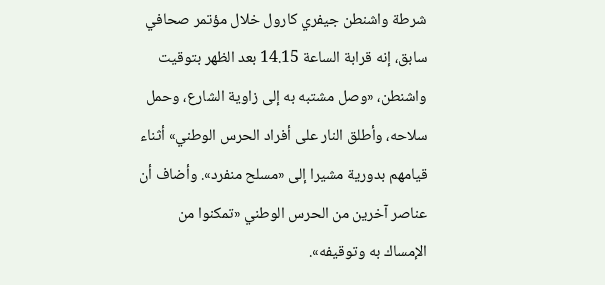شرطة واشنطن جيفري كارول خلال مؤتمر صحافي سابق، إنه قرابة الساعة 14.15 بعد الظهر بتوقيت واشنطن، «وصل مشتبه به إلى زاوية الشارع، وحمل سلاحه، وأطلق النار على أفراد الحرس الوطني» أثناء قيامهم بدورية مشيرا إلى «مسلح منفرد». وأضاف أن عناصر آخرين من الحرس الوطني «تمكنوا من الإمساك به وتوقيفه».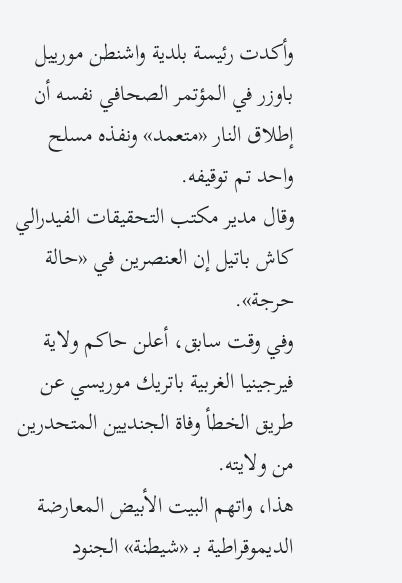وأكدت رئيسة بلدية واشنطن مورييل باوزر في المؤتمر الصحافي نفسه أن إطلاق النار «متعمد» ونفذه مسلح واحد تم توقيفه.
وقال مدير مكتب التحقيقات الفيدرالي كاش باتيل إن العنصرين في «حالة حرجة».
وفي وقت سابق، أعلن حاكم ولاية فيرجينيا الغربية باتريك موريسي عن طريق الخطأ وفاة الجنديين المتحدرين من ولايته.
هذا، واتهم البيت الأبيض المعارضة الديموقراطية بـ «شيطنة» الجنود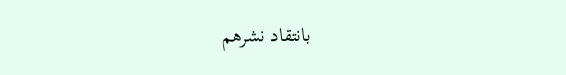بانتقاد نشرهم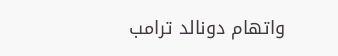واتهام دونالد ترامب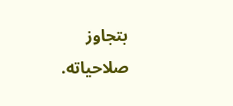بتجاوز صلاحياته.